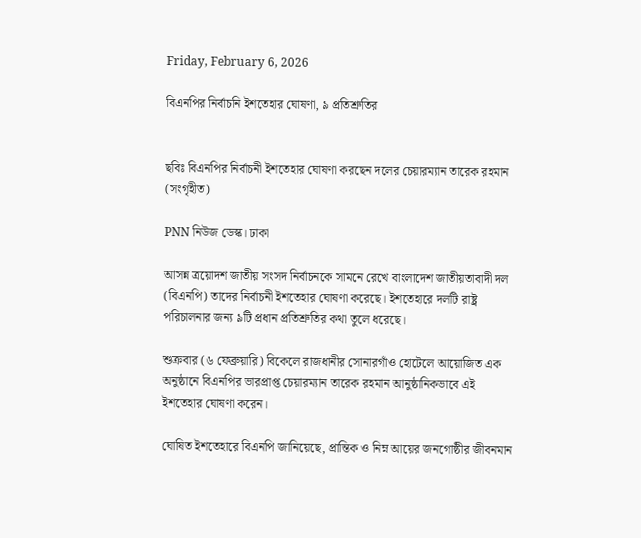Friday, February 6, 2026

বিএনপির নির্বাচনি ইশতেহার ঘোষণা, ৯ প্রতিশ্রুতির


ছবিঃ বিএনপির নির্বাচনী ইশতেহার ঘোষণা করছেন দলের চেয়ারম্যান তারেক রহমান (সংগৃহীত)

PNN নিউজ ডেস্ক। ঢাকা

আসন্ন ত্রয়োদশ জাতীয় সংসদ নির্বাচনকে সামনে রেখে বাংলাদেশ জাতীয়তাবাদী দল (বিএনপি) তাদের নির্বাচনী ইশতেহার ঘোষণা করেছে। ইশতেহারে দলটি রাষ্ট্র পরিচালনার জন্য ৯টি প্রধান প্রতিশ্রুতির কথা তুলে ধরেছে।

শুক্রবার (৬ ফেব্রুয়ারি) বিকেলে রাজধানীর সোনারগাঁও হোটেলে আয়োজিত এক অনুষ্ঠানে বিএনপির ভারপ্রাপ্ত চেয়ারম্যান তারেক রহমান আনুষ্ঠানিকভাবে এই ইশতেহার ঘোষণা করেন।

ঘোষিত ইশতেহারে বিএনপি জানিয়েছে, প্রান্তিক ও নিম্ন আয়ের জনগোষ্ঠীর জীবনমান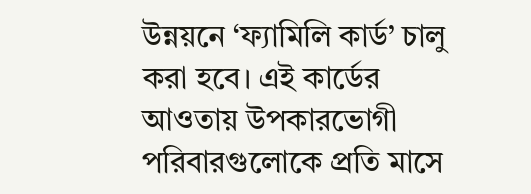উন্নয়নে ‘ফ্যামিলি কার্ড’ চালু করা হবে। এই কার্ডের আওতায় উপকারভোগী পরিবারগুলোকে প্রতি মাসে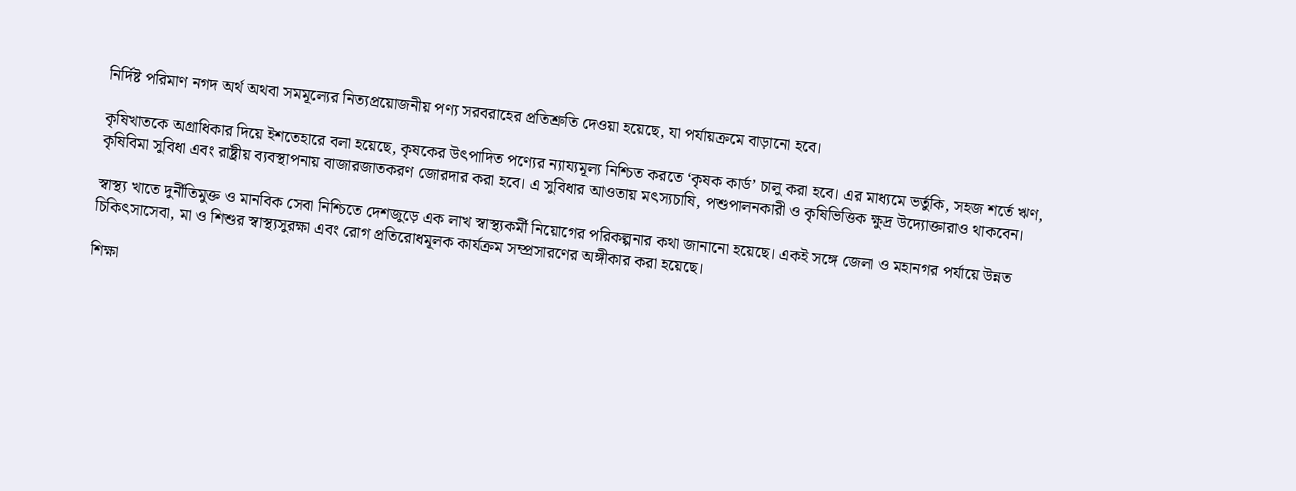নির্দিষ্ট পরিমাণ নগদ অর্থ অথবা সমমূল্যের নিত্যপ্রয়োজনীয় পণ্য সরবরাহের প্রতিশ্রুতি দেওয়া হয়েছে, যা পর্যায়ক্রমে বাড়ানো হবে।

কৃষিখাতকে অগ্রাধিকার দিয়ে ইশতেহারে বলা হয়েছে, কৃষকের উৎপাদিত পণ্যের ন্যায্যমূল্য নিশ্চিত করতে ‘কৃষক কার্ড’ চালু করা হবে। এর মাধ্যমে ভর্তুকি, সহজ শর্তে ঋণ, কৃষিবিমা সুবিধা এবং রাষ্ট্রীয় ব্যবস্থাপনায় বাজারজাতকরণ জোরদার করা হবে। এ সুবিধার আওতায় মৎস্যচাষি, পশুপালনকারী ও কৃষিভিত্তিক ক্ষুদ্র উদ্যোক্তারাও থাকবেন।

স্বাস্থ্য খাতে দুর্নীতিমুক্ত ও মানবিক সেবা নিশ্চিতে দেশজুড়ে এক লাখ স্বাস্থ্যকর্মী নিয়োগের পরিকল্পনার কথা জানানো হয়েছে। একই সঙ্গে জেলা ও মহানগর পর্যায়ে উন্নত চিকিৎসাসেবা, মা ও শিশুর স্বাস্থ্যসুরক্ষা এবং রোগ প্রতিরোধমূলক কার্যক্রম সম্প্রসারণের অঙ্গীকার করা হয়েছে।

শিক্ষা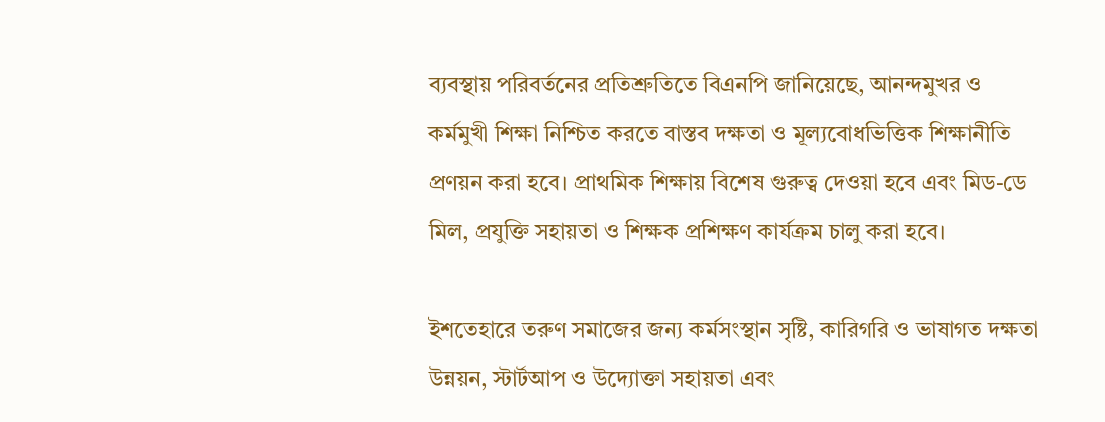ব্যবস্থায় পরিবর্তনের প্রতিশ্রুতিতে বিএনপি জানিয়েছে, আনন্দমুখর ও কর্মমুখী শিক্ষা নিশ্চিত করতে বাস্তব দক্ষতা ও মূল্যবোধভিত্তিক শিক্ষানীতি প্রণয়ন করা হবে। প্রাথমিক শিক্ষায় বিশেষ গুরুত্ব দেওয়া হবে এবং মিড-ডে মিল, প্রযুক্তি সহায়তা ও শিক্ষক প্রশিক্ষণ কার্যক্রম চালু করা হবে।

ইশতেহারে তরুণ সমাজের জন্য কর্মসংস্থান সৃষ্টি, কারিগরি ও ভাষাগত দক্ষতা উন্নয়ন, স্টার্টআপ ও উদ্যোক্তা সহায়তা এবং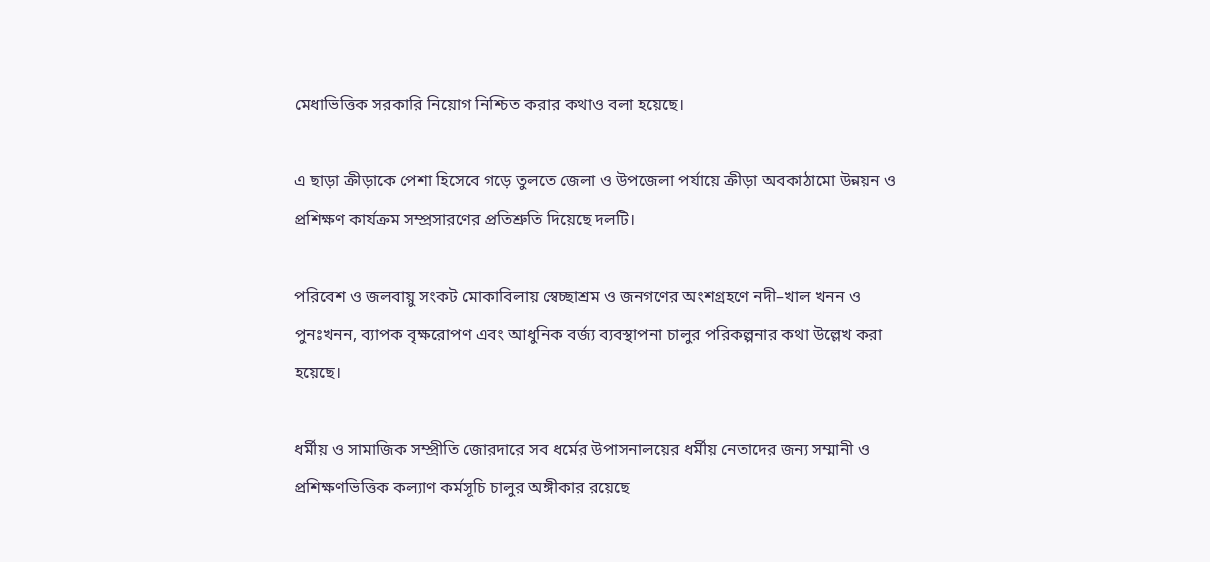মেধাভিত্তিক সরকারি নিয়োগ নিশ্চিত করার কথাও বলা হয়েছে।

এ ছাড়া ক্রীড়াকে পেশা হিসেবে গড়ে তুলতে জেলা ও উপজেলা পর্যায়ে ক্রীড়া অবকাঠামো উন্নয়ন ও প্রশিক্ষণ কার্যক্রম সম্প্রসারণের প্রতিশ্রুতি দিয়েছে দলটি।

পরিবেশ ও জলবায়ু সংকট মোকাবিলায় স্বেচ্ছাশ্রম ও জনগণের অংশগ্রহণে নদী–খাল খনন ও পুনঃখনন, ব্যাপক বৃক্ষরোপণ এবং আধুনিক বর্জ্য ব্যবস্থাপনা চালুর পরিকল্পনার কথা উল্লেখ করা হয়েছে।

ধর্মীয় ও সামাজিক সম্প্রীতি জোরদারে সব ধর্মের উপাসনালয়ের ধর্মীয় নেতাদের জন্য সম্মানী ও প্রশিক্ষণভিত্তিক কল্যাণ কর্মসূচি চালুর অঙ্গীকার রয়েছে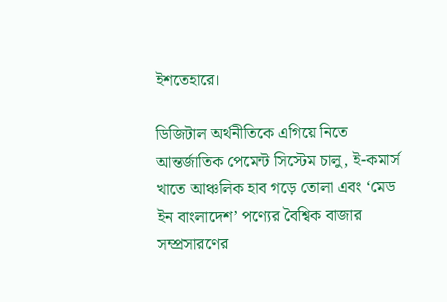ইশতেহারে।

ডিজিটাল অর্থনীতিকে এগিয়ে নিতে আন্তর্জাতিক পেমেন্ট সিস্টেম চালু, ই-কমার্স খাতে আঞ্চলিক হাব গড়ে তোলা এবং ‘মেড ইন বাংলাদেশ’ পণ্যের বৈশ্বিক বাজার সম্প্রসারণের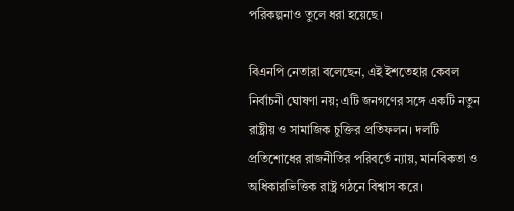পরিকল্পনাও তুলে ধরা হয়েছে।

বিএনপি নেতারা বলেছেন, এই ইশতেহার কেবল নির্বাচনী ঘোষণা নয়; এটি জনগণের সঙ্গে একটি নতুন রাষ্ট্রীয় ও সামাজিক চুক্তির প্রতিফলন। দলটি প্রতিশোধের রাজনীতির পরিবর্তে ন্যায়, মানবিকতা ও অধিকারভিত্তিক রাষ্ট্র গঠনে বিশ্বাস করে।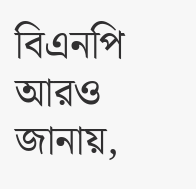বিএনপি আরও জানায়,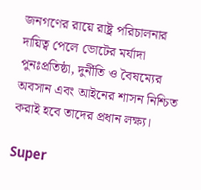জনগণের রায়ে রাষ্ট্র পরিচালনার দায়িত্ব পেলে ভোটের মর্যাদা পুনঃপ্রতিষ্ঠা, দুর্নীতি ও বৈষম্যের অবসান এবং আইনের শাসন নিশ্চিত করাই হবে তাদের প্রধান লক্ষ্য।

Super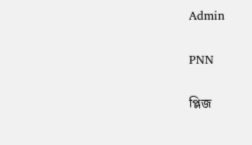Admin

PNN

প্লিজ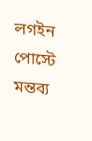লগইন পোস্টে মন্তব্য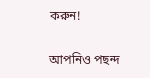করুন!

আপনিও পছন্দ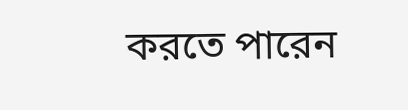করতে পারেন